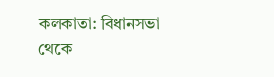কলকাতা: বিধানসভা থেকে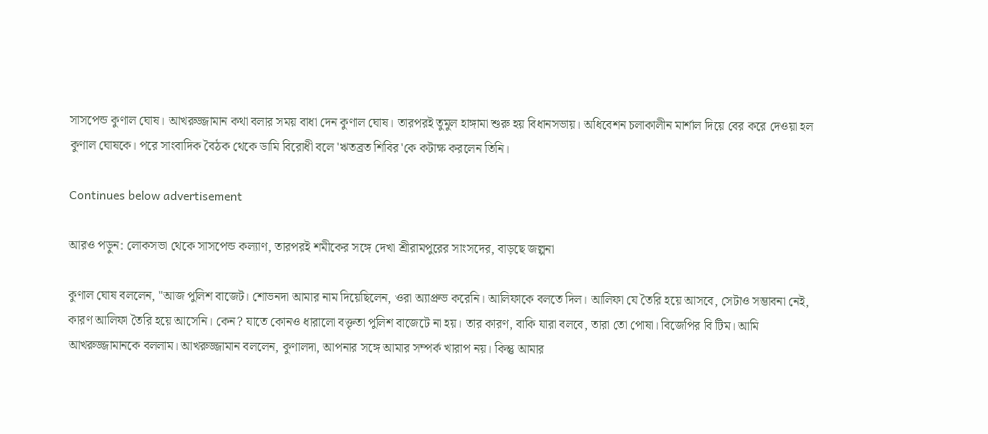সাসপেন্ড কুণাল ঘোষ। আখরুজ্জামান কথা বলার সময় বাধা দেন কুণাল ঘোষ। তারপরই তুমুল হাঙ্গামা শুরু হয় বিধানসভায়। অধিবেশন চলাকালীন মার্শাল দিয়ে বের করে দেওয়া হল কুণাল ঘোষকে। পরে সাংবাদিক বৈঠক থেকে ডামি বিরোধী বলে 'ঋতব্রত শিবির'কে কটাক্ষ করলেন তিনি।

Continues below advertisement

আরও পড়ুন: লোকসভা থেকে সাসপেন্ড কল্যাণ, তারপরই শমীকের সঙ্গে দেখা শ্রীরামপুরের সাংসদের, বাড়ছে জল্পনা

কুণাল ঘোষ বললেন, "আজ পুলিশ বাজেট। শোভনদা আমার নাম দিয়েছিলেন, ওরা অ্যাপ্রুভ করেনি। আলিফাকে বলতে দিল। আলিফা যে তৈরি হয়ে আসবে, সেটাও সম্ভাবনা নেই, কারণ আলিফা তৈরি হয়ে আসেনি। কেন? যাতে কোনও ধারালো বক্তৃতা পুলিশ বাজেটে না হয়। তার কারণ, বাকি যারা বলবে, তারা তো পোষা। বিজেপির বি টিম। আমি আখরুজ্জামানকে বললাম। আখরুজ্জামান বললেন, কুণালদা, আপনার সঙ্গে আমার সম্পর্ক খারাপ নয়। কিন্তু আমার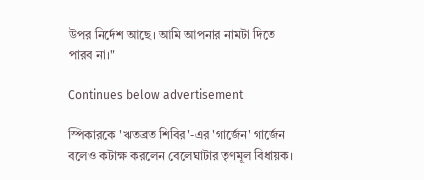উপর নির্দেশ আছে। আমি আপনার নামটা দিতে পারব না।"

Continues below advertisement

স্পিকারকে 'ঋতব্রত শিবির'-এর 'গার্জেন' গার্জেন বলেও কটাক্ষ করলেন বেলেঘাটার তৃণমূল বিধায়ক।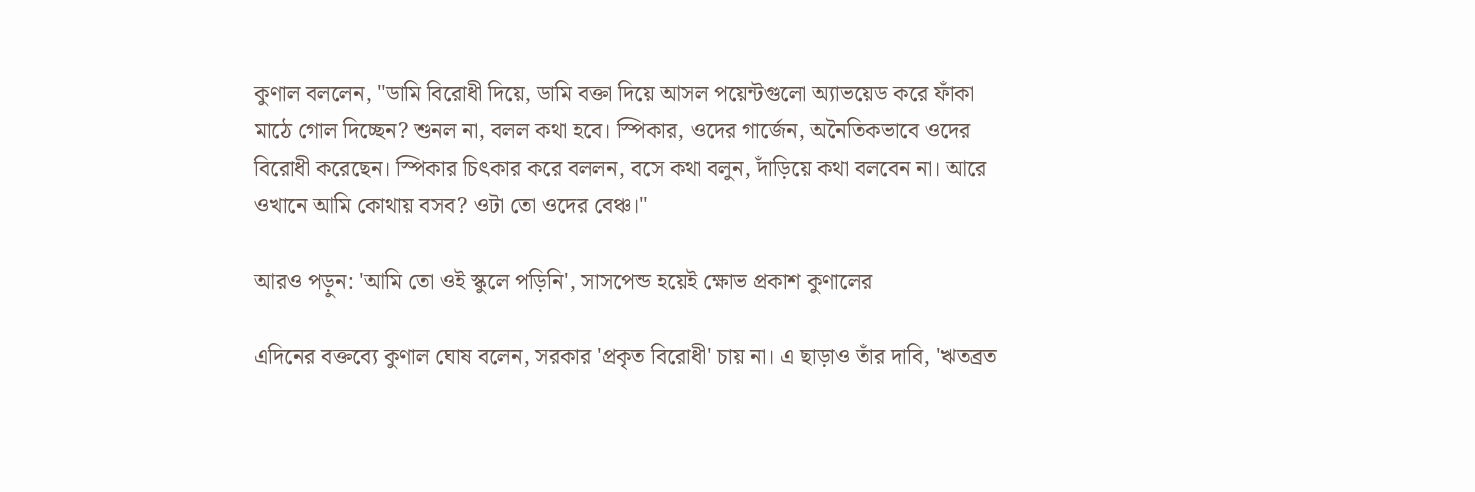কুণাল বললেন, "ডামি বিরোধী দিয়ে, ডামি বক্তা দিয়ে আসল পয়েন্টগুলো অ্যাভয়েড করে ফাঁকা মাঠে গোল দিচ্ছেন? শুনল না, বলল কথা হবে। স্পিকার, ওদের গার্জেন, অনৈতিকভাবে ওদের বিরোধী করেছেন। স্পিকার চিৎকার করে বললন, বসে কথা বলুন, দাঁড়িয়ে কথা বলবেন না। আরে ওখানে আমি কোথায় বসব? ওটা তো ওদের বেঞ্চ।"

আরও পড়ুন: 'আমি তো ওই স্কুলে পড়িনি', সাসপেন্ড হয়েই ক্ষোভ প্রকাশ কুণালের

এদিনের বক্তব্যে কুণাল ঘোষ বলেন, সরকার 'প্রকৃত বিরোধী' চায় না। এ ছাড়াও তাঁর দাবি, 'ঋতব্রত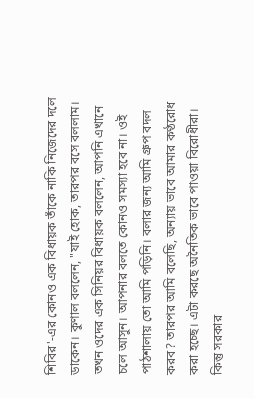শিবির'-এর কোনও এক বিধায়ক তাঁকে নাকি নিজেদের দলে ডাকেন। কুণাল বললেন, "যাই হোক, তারপর বসে বললাম। তখন ওদের এক সিনিয়র বিধায়ক বললেন, আপনি এখানে চলে আসুন। আপনার বলতে কোনও সমস্যা হবে না। ওই পাঠশালায় তো আমি পড়িনি। বলার জন্য আমি গ্রুপ বদল করব? তারপর আমি বলেছি, অন্যায় ভাবে আমার কণ্ঠরোধ করা হচ্ছে। এটা করছে অনৈতিক ভাবে পাওয়া বিরোধীরা। কিন্তু সরকার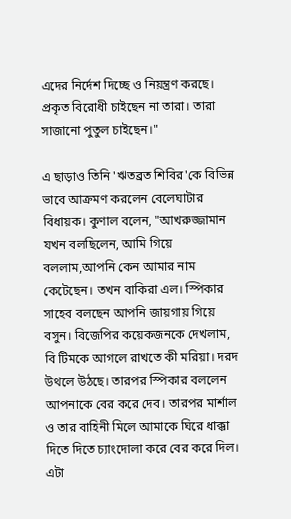এদের নির্দেশ দিচ্ছে ও নিয়ন্ত্রণ করছে। প্রকৃত বিরোধী চাইছেন না তারা। তারা সাজানো পুতুল চাইছেন।"

এ ছাড়াও তিনি 'ঋতব্রত শিবির'কে বিভিন্ন ভাবে আক্রমণ করলেন বেলেঘাটার বিধায়ক। কুণাল বলেন, "আখরুজ্জামান যখন বলছিলেন, আমি গিয়ে বললাম,আপনি কেন আমার নাম কেটেছেন। তখন বাকিরা এল। স্পিকার সাহেব বলছেন আপনি জায়গায় গিয়ে বসুন। বিজেপির কয়েকজনকে দেখলাম, বি টিমকে আগলে রাখতে কী মরিয়া। দরদ উথলে উঠছে। তারপর স্পিকার বললেন আপনাকে বের করে দেব। তারপর মার্শাল ও তার বাহিনী মিলে আমাকে ঘিরে ধাক্কা দিতে দিতে চ্যাংদোলা করে বের করে দিল। এটা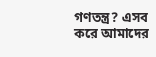গণতন্ত্র? এসব করে আমাদের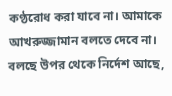কণ্ঠরোধ করা যাবে না। আমাকে আখরুজ্জামান বলতে দেবে না। বলছে উপর থেকে নির্দেশ আছে,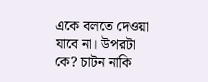একে বলতে দেওয়া যাবে না। উপরটা কে? চাটন নাকি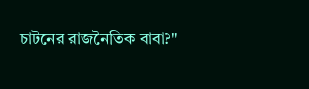চাটনের রাজনৈতিক বাবা?"